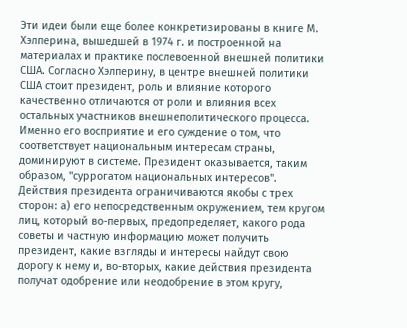Эти идеи были еще более конкретизированы в книге М. Хэлперина, вышедшей в 1974 г. и построенной на материалах и практике послевоенной внешней политики США. Согласно Хэлперину, в центре внешней политики США стоит президент, роль и влияние которого качественно отличаются от роли и влияния всех остальных участников внешнеполитического процесса. Именно его восприятие и его суждение о том, что соответствует национальным интересам страны, доминируют в системе. Президент оказывается, таким образом, "суррогатом национальных интересов".
Действия президента ограничиваются якобы с трех сторон: а) его непосредственным окружением, тем кругом лиц, который во-первых, предопределяет, какого рода советы и частную информацию может получить президент, какие взгляды и интересы найдут свою дорогу к нему и, во-вторых, какие действия президента получат одобрение или неодобрение в этом кругу,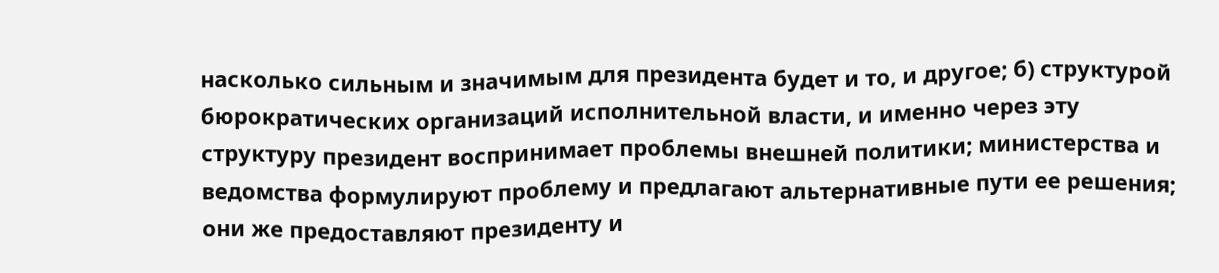насколько сильным и значимым для президента будет и то, и другое; б) структурой бюрократических организаций исполнительной власти, и именно через эту структуру президент воспринимает проблемы внешней политики; министерства и ведомства формулируют проблему и предлагают альтернативные пути ее решения; они же предоставляют президенту и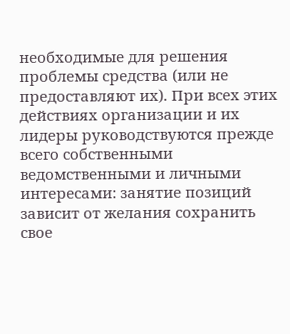необходимые для решения проблемы средства (или не предоставляют их). При всех этих действиях организации и их лидеры руководствуются прежде всего собственными ведомственными и личными интересами: занятие позиций зависит от желания сохранить свое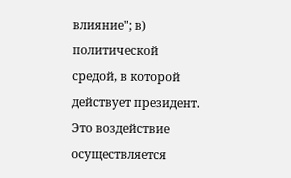влияние"; в) политической средой, в которой действует президент. Это воздействие осуществляется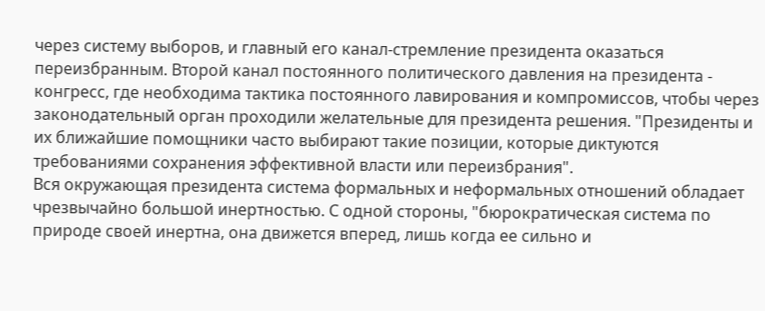через систему выборов, и главный его канал-стремление президента оказаться переизбранным. Второй канал постоянного политического давления на президента - конгресс, где необходима тактика постоянного лавирования и компромиссов, чтобы через законодательный орган проходили желательные для президента решения. "Президенты и их ближайшие помощники часто выбирают такие позиции, которые диктуются требованиями сохранения эффективной власти или переизбрания".
Вся окружающая президента система формальных и неформальных отношений обладает чрезвычайно большой инертностью. С одной стороны, "бюрократическая система по природе своей инертна, она движется вперед, лишь когда ее сильно и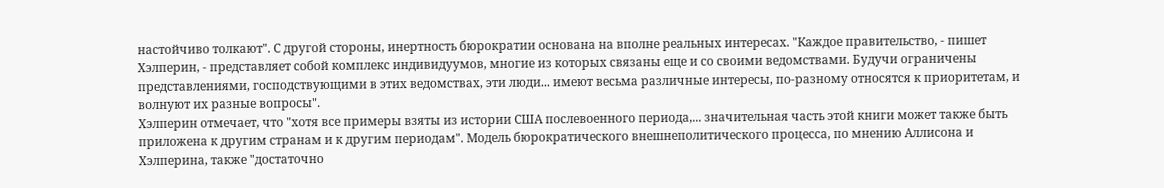настойчиво толкают". С другой стороны, инертность бюрократии основана на вполне реальных интересах. "Каждое правительство, - пишет Хэлперин, - представляет собой комплекс индивидуумов, многие из которых связаны еще и со своими ведомствами. Будучи ограничены представлениями, господствующими в этих ведомствах, эти люди... имеют весьма различные интересы, по-разному относятся к приоритетам, и волнуют их разные вопросы".
Хэлперин отмечает, что "хотя все примеры взяты из истории США послевоенного периода,... значительная часть этой книги может также быть приложена к другим странам и к другим периодам". Модель бюрократического внешнеполитического процесса, по мнению Аллисона и Хэлперина, также "достаточно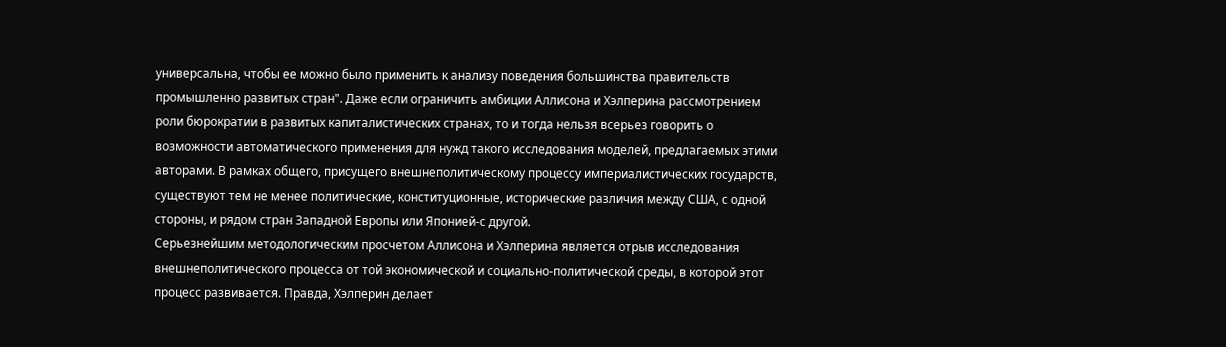универсальна, чтобы ее можно было применить к анализу поведения большинства правительств промышленно развитых стран". Даже если ограничить амбиции Аллисона и Хэлперина рассмотрением роли бюрократии в развитых капиталистических странах, то и тогда нельзя всерьез говорить о возможности автоматического применения для нужд такого исследования моделей, предлагаемых этими авторами. В рамках общего, присущего внешнеполитическому процессу империалистических государств, существуют тем не менее политические, конституционные, исторические различия между США, с одной стороны, и рядом стран Западной Европы или Японией-с другой.
Серьезнейшим методологическим просчетом Аллисона и Хэлперина является отрыв исследования внешнеполитического процесса от той экономической и социально-политической среды, в которой этот процесс развивается. Правда, Хэлперин делает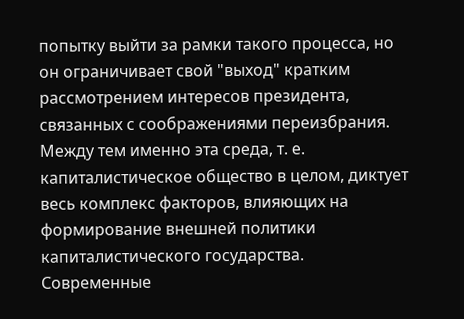попытку выйти за рамки такого процесса, но он ограничивает свой "выход" кратким рассмотрением интересов президента, связанных с соображениями переизбрания. Между тем именно эта среда, т. е. капиталистическое общество в целом, диктует весь комплекс факторов, влияющих на формирование внешней политики капиталистического государства.
Современные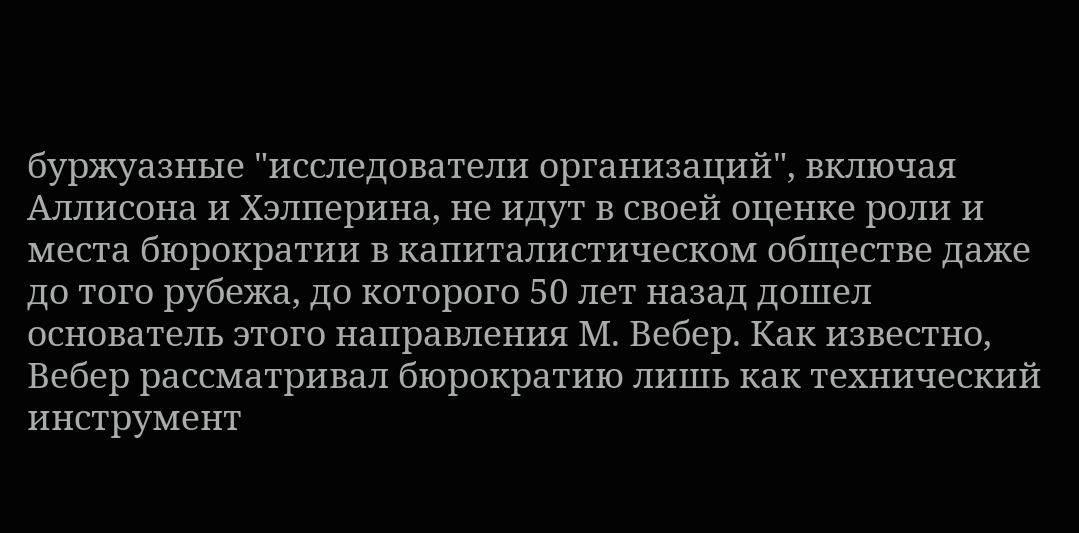буржуазные "исследователи организаций", включая Аллисона и Хэлперина, не идут в своей оценке роли и места бюрократии в капиталистическом обществе даже до того рубежа, до которого 50 лет назад дошел основатель этого направления М. Вебер. Как известно, Вебер рассматривал бюрократию лишь как технический инструмент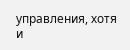управления, хотя и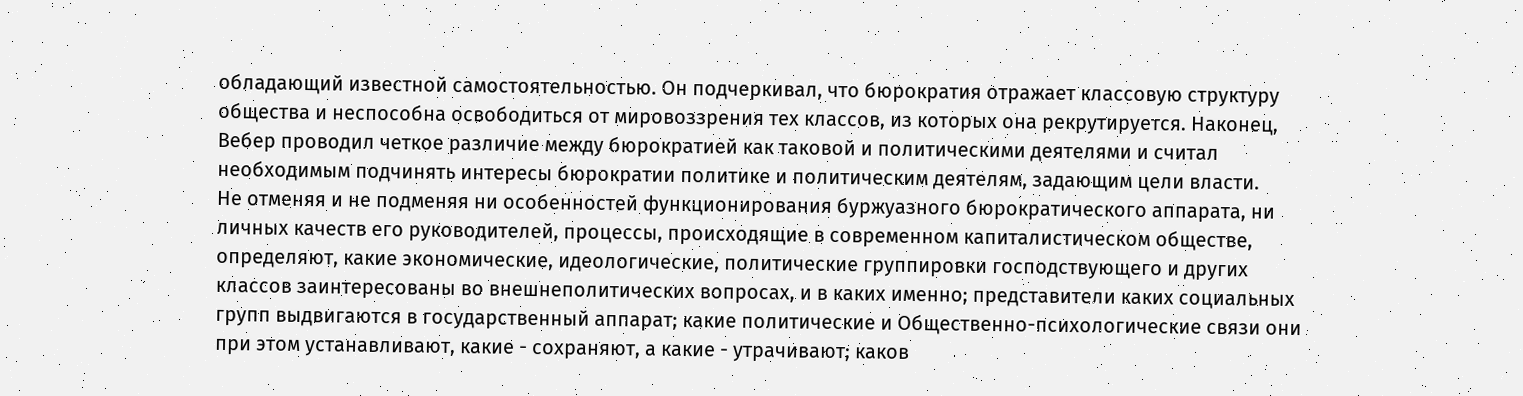обладающий известной самостоятельностью. Он подчеркивал, что бюрократия отражает классовую структуру общества и неспособна освободиться от мировоззрения тех классов, из которых она рекрутируется. Наконец, Вебер проводил четкое различие между бюрократией как таковой и политическими деятелями и считал необходимым подчинять интересы бюрократии политике и политическим деятелям, задающим цели власти.
Не отменяя и не подменяя ни особенностей функционирования буржуазного бюрократического аппарата, ни личных качеств его руководителей, процессы, происходящие в современном капиталистическом обществе, определяют, какие экономические, идеологические, политические группировки господствующего и других классов заинтересованы во внешнеполитических вопросах, и в каких именно; представители каких социальных групп выдвигаются в государственный аппарат; какие политические и Общественно-психологические связи они при этом устанавливают, какие - сохраняют, а какие - утрачивают; каков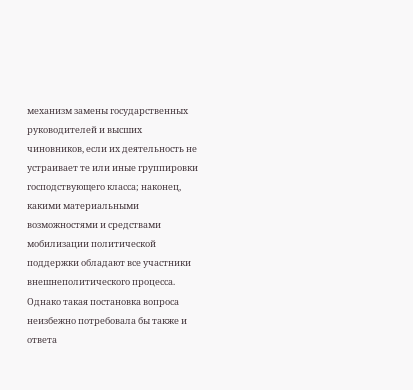механизм замены государственных руководителей и высших чиновников, если их деятельность не устраивает те или иные группировки господствующего класса; наконец, какими материальными возможностями и средствами мобилизации политической поддержки обладают все участники внешнеполитического процесса.
Однако такая постановка вопроса неизбежно потребовала бы также и ответа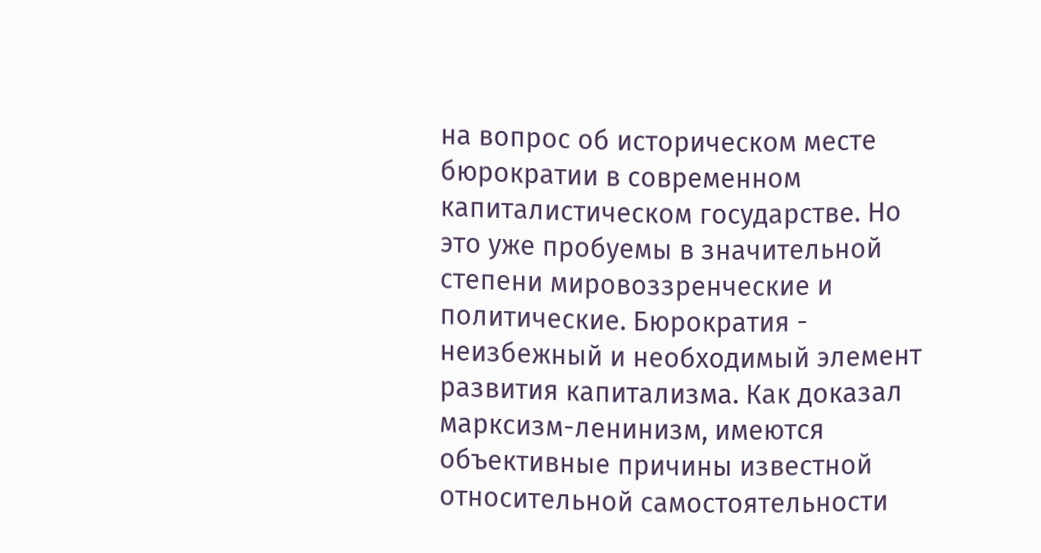на вопрос об историческом месте бюрократии в современном капиталистическом государстве. Но это уже пробуемы в значительной степени мировоззренческие и политические. Бюрократия - неизбежный и необходимый элемент развития капитализма. Как доказал марксизм-ленинизм, имеются объективные причины известной относительной самостоятельности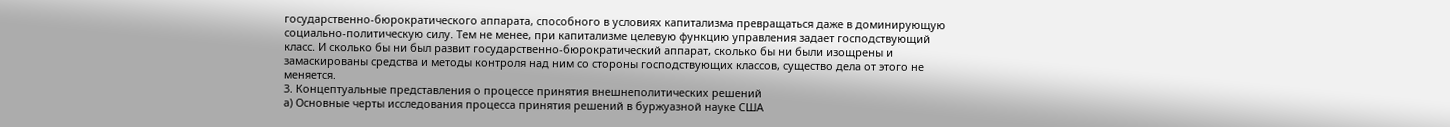государственно-бюрократического аппарата, способного в условиях капитализма превращаться даже в доминирующую социально-политическую силу. Тем не менее, при капитализме целевую функцию управления задает господствующий класс. И сколько бы ни был развит государственно-бюрократический аппарат, сколько бы ни были изощрены и замаскированы средства и методы контроля над ним со стороны господствующих классов, существо дела от этого не меняется.
3. Концептуальные представления о процессе принятия внешнеполитических решений
а) Основные черты исследования процесса принятия решений в буржуазной науке США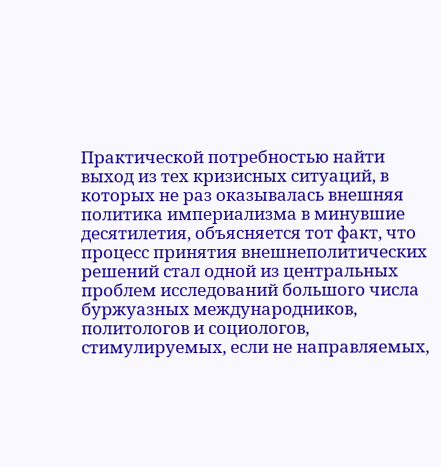Практической потребностью найти выход из тех кризисных ситуаций, в которых не раз оказывалась внешняя политика империализма в минувшие десятилетия, объясняется тот факт, что процесс принятия внешнеполитических решений стал одной из центральных проблем исследований большого числа буржуазных международников, политологов и социологов, стимулируемых, если не направляемых,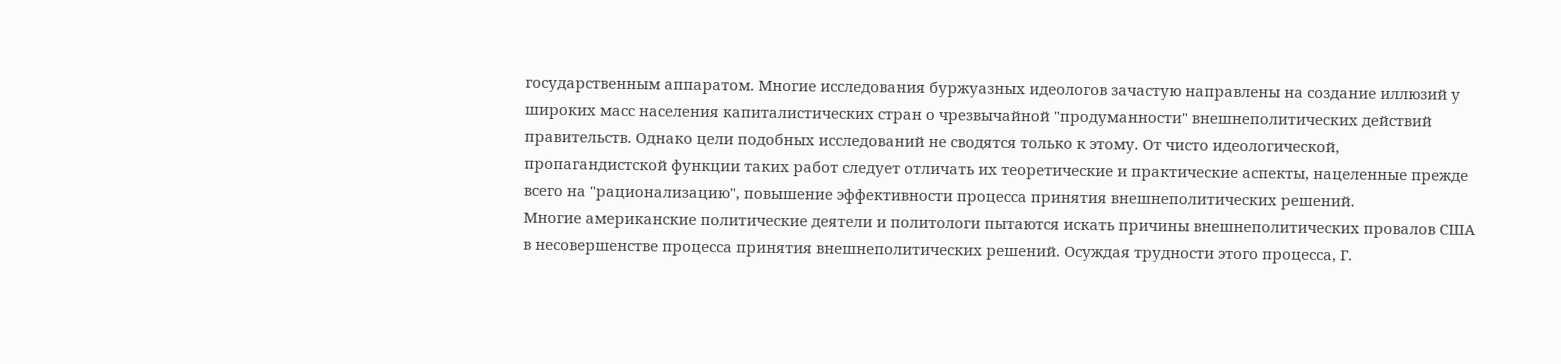государственным аппаратом. Многие исследования буржуазных идеологов зачастую направлены на создание иллюзий у широких масс населения капиталистических стран о чрезвычайной "продуманности" внешнеполитических действий правительств. Однако цели подобных исследований не сводятся только к этому. От чисто идеологической, пропагандистской функции таких работ следует отличать их теоретические и практические аспекты, нацеленные прежде всего на "рационализацию", повышение эффективности процесса принятия внешнеполитических решений.
Многие американские политические деятели и политологи пытаются искать причины внешнеполитических провалов США в несовершенстве процесса принятия внешнеполитических решений. Осуждая трудности этого процесса, Г.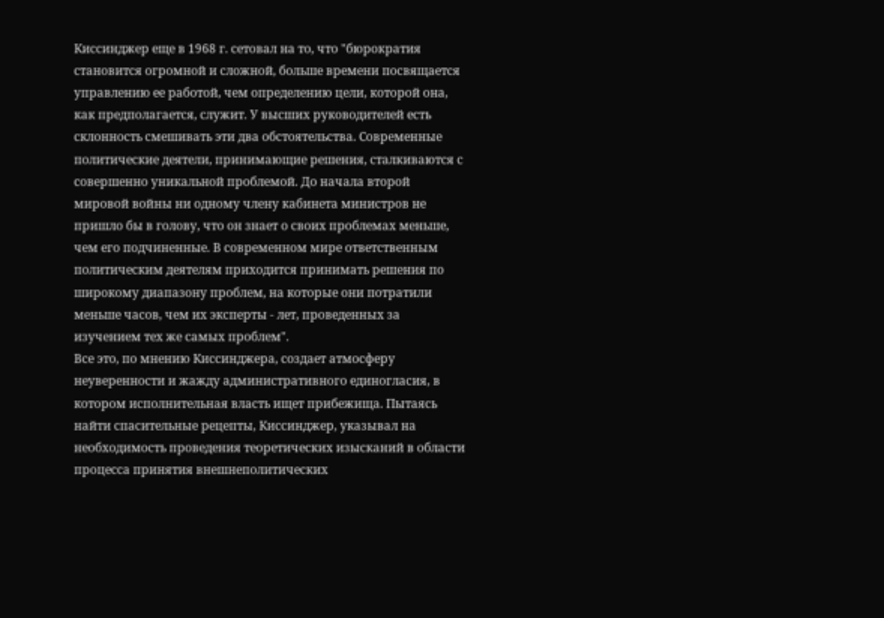Киссинджер еще в 1968 г. сетовал на то, что "бюрократия становится огромной и сложной, больше времени посвящается управлению ее работой, чем определению цели, которой она, как предполагается, служит. У высших руководителей есть склонность смешивать эти два обстоятельства. Современные политические деятели, принимающие решения, сталкиваются с совершенно уникальной проблемой. До начала второй мировой войны ни одному члену кабинета министров не пришло бы в голову, что он знает о своих проблемах меньше, чем его подчиненные. В современном мире ответственным политическим деятелям приходится принимать решения по широкому диапазону проблем, на которые они потратили меньше часов, чем их эксперты - лет, проведенных за изучением тех же самых проблем".
Все это, по мнению Киссинджера, создает атмосферу неуверенности и жажду административного единогласия, в котором исполнительная власть ищет прибежища. Пытаясь найти спасительные рецепты, Киссинджер, указывал на необходимость проведения теоретических изысканий в области процесса принятия внешнеполитических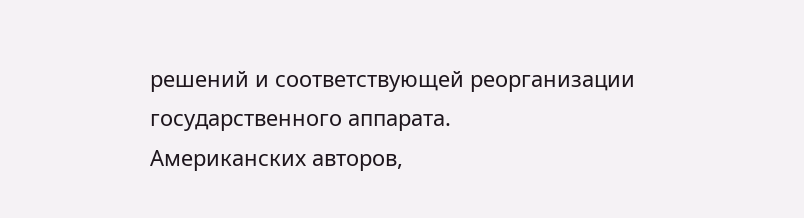решений и соответствующей реорганизации государственного аппарата.
Американских авторов,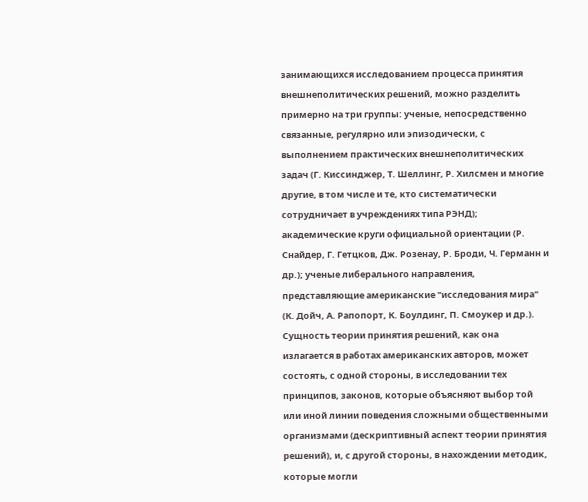занимающихся исследованием процесса принятия внешнеполитических решений, можно разделить примерно на три группы: ученые, непосредственно связанные, регулярно или эпизодически, с выполнением практических внешнеполитических задач (Г. Киссинджер, Т. Шеллинг, Р. Хилсмен и многие другие, в том числе и те, кто систематически сотрудничает в учреждениях типа РЭНД); академические круги официальной ориентации (Р. Снайдер, Г. Гетцков, Дж. Розенау, Р. Броди, Ч. Германн и др.); ученые либерального направления, представляющие американские "исследования мира" (К. Дойч, А. Рапопорт, К. Боулдинг, П. Смоукер и др.).
Сущность теории принятия решений, как она излагается в работах американских авторов, может состоять, с одной стороны, в исследовании тех принципов, законов, которые объясняют выбор той или иной линии поведения сложными общественными организмами (дескриптивный аспект теории принятия решений), и, с другой стороны, в нахождении методик, которые могли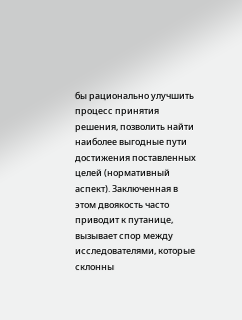бы рационально улучшить процесс принятия решения, позволить найти наиболее выгодные пути достижения поставленных целей (нормативный аспект). Заключенная в этом двоякость часто приводит к путанице, вызывает спор между исследователями, которые склонны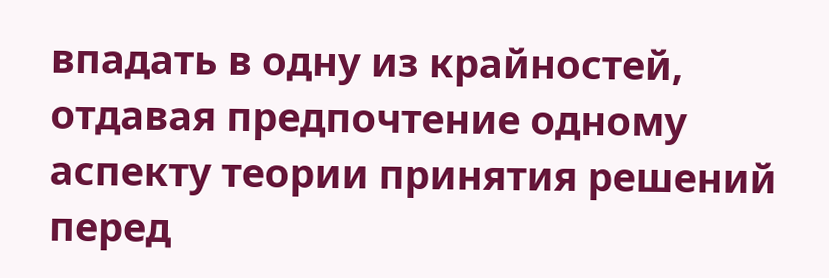впадать в одну из крайностей, отдавая предпочтение одному аспекту теории принятия решений перед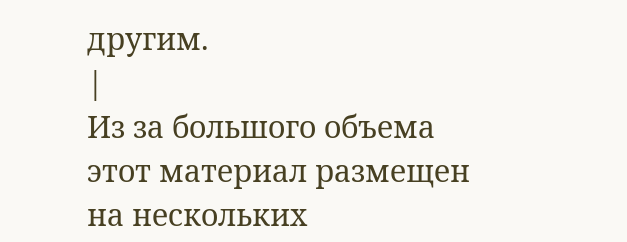другим.
|
Из за большого объема этот материал размещен на нескольких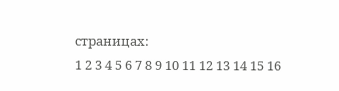страницах:
1 2 3 4 5 6 7 8 9 10 11 12 13 14 15 16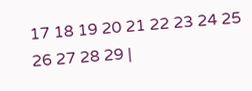17 18 19 20 21 22 23 24 25 26 27 28 29 |